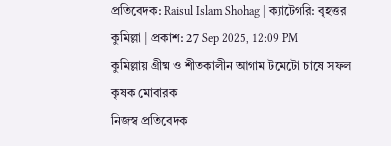প্রতিবেদক: Raisul Islam Shohag | ক্যাটেগরি: বৃহত্তর কুমিল্লা | প্রকাশ: 27 Sep 2025, 12:09 PM
কুমিল্লায় গ্রীষ্ম ও শীতকালীন আগাম টমেটো চাষে সফল কৃষক মোবারক
নিজস্ব প্রতিবেদক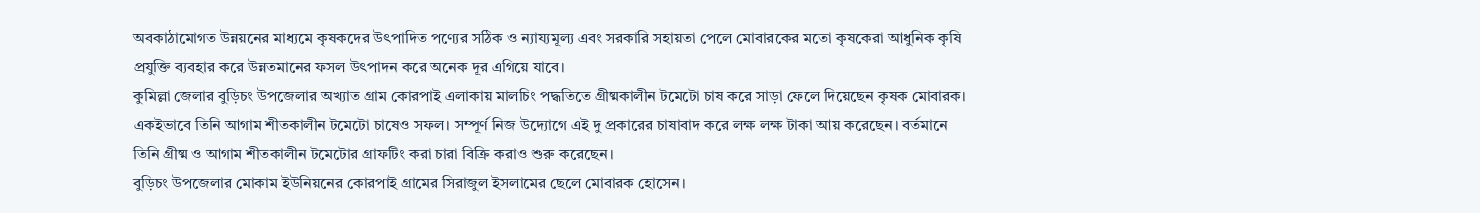অবকাঠামোগত উন্নয়নের মাধ্যমে কৃষকদের উৎপাদিত পণ্যের সঠিক ও ন্যায্যমূল্য এবং সরকারি সহায়তা পেলে মোবারকের মতো কৃষকেরা আধুনিক কৃষি প্রযুক্তি ব্যবহার করে উন্নতমানের ফসল উৎপাদন করে অনেক দূর এগিয়ে যাবে।
কুমিল্লা জেলার বুড়িচং উপজেলার অখ্যাত গ্রাম কোরপাই এলাকায় মালচিং পদ্ধতিতে গ্রীষ্মকালীন টমেটো চাষ করে সাড়া ফেলে দিয়েছেন কৃষক মোবারক। একইভাবে তিনি আগাম শীতকালীন টমেটো চাষেও সফল। সম্পূর্ণ নিজ উদ্যোগে এই দু প্রকারের চাষাবাদ করে লক্ষ লক্ষ টাকা আয় করেছেন। বর্তমানে তিনি গ্রীষ্ম ও আগাম শীতকালীন টমেটোর গ্রাফটিং করা চারা বিক্রি করাও শুরু করেছেন।
বুড়িচং উপজেলার মোকাম ইউনিয়নের কোরপাই গ্রামের সিরাজুল ইসলামের ছেলে মোবারক হোসেন।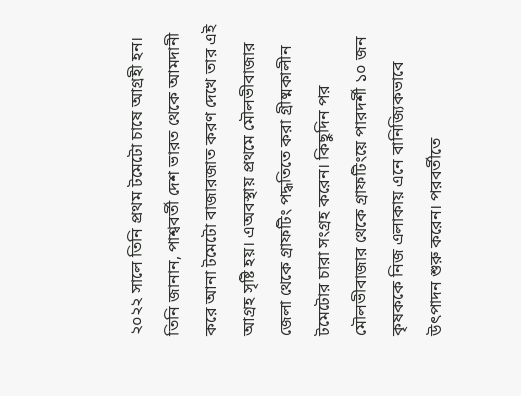২০২২ সালে তিনি প্রথম টমেটো চাষে আগ্রহী হন। তিনি জানান, পাশ্ববর্তী দেশ ভারত থেকে আমদানী করে আনা টমেটো বাজারজাত করণ দেখে তার এই আগ্রহ সৃষ্টি হয়। এঅবস্থায় প্রথমে মৌলভীবাজার জেলা থেকে গ্রাফটিং পদ্ধতিতে করা গ্রীষ্মকালীন টমেটোর চারা সংগ্রহ করেন। কিছুদিন পর মৌলভীবাজার থেকে গ্রাফটিংয়ে পারদর্শী ১০ জন কৃষককে নিজ এলাকায় এনে বানিজ্যিকভাবে উৎপাদন শুরু করেন। পরবর্তীতে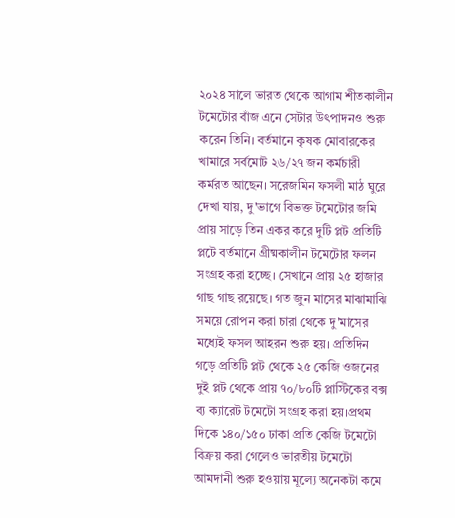২০২৪ সালে ভারত থেকে আগাম শীতকালীন টমেটোর বাঁজ এনে সেটার উৎপাদনও শুরু করেন তিনি। বর্তমানে কৃষক মোবারকের খামারে সর্বমোট ২৬/২৭ জন কর্মচারী কর্মরত আছেন। সরেজমিন ফসলী মাঠ ঘুরে দেখা যায়, দু'ভাগে বিভক্ত টমেটোর জমি প্রায় সাড়ে তিন একর করে দুটি প্লট প্রতিটি প্লটে বর্তমানে গ্রীষ্মকালীন টমেটোর ফলন সংগ্রহ করা হচ্ছে। সেখানে প্রায় ২৫ হাজার গাছ গাছ রয়েছে। গত জুন মাসের মাঝামাঝি সময়ে রোপন করা চারা থেকে দু'মাসের মধ্যেই ফসল আহরন শুরু হয়। প্রতিদিন গড়ে প্রতিটি প্লট থেকে ২৫ কেজি ওজনের দুই প্লট থেকে প্রায় ৭০/৮০টি প্লাস্টিকের বক্স ব্য ক্যারেট টমেটো সংগ্রহ করা হয়।প্রথম দিকে ১৪০/১৫০ ঢাকা প্রতি কেজি টমেটো বিক্রয় করা গেলেও ভারতীয় টমেটো আমদানী শুরু হওয়ায় মূল্যে অনেকটা কমে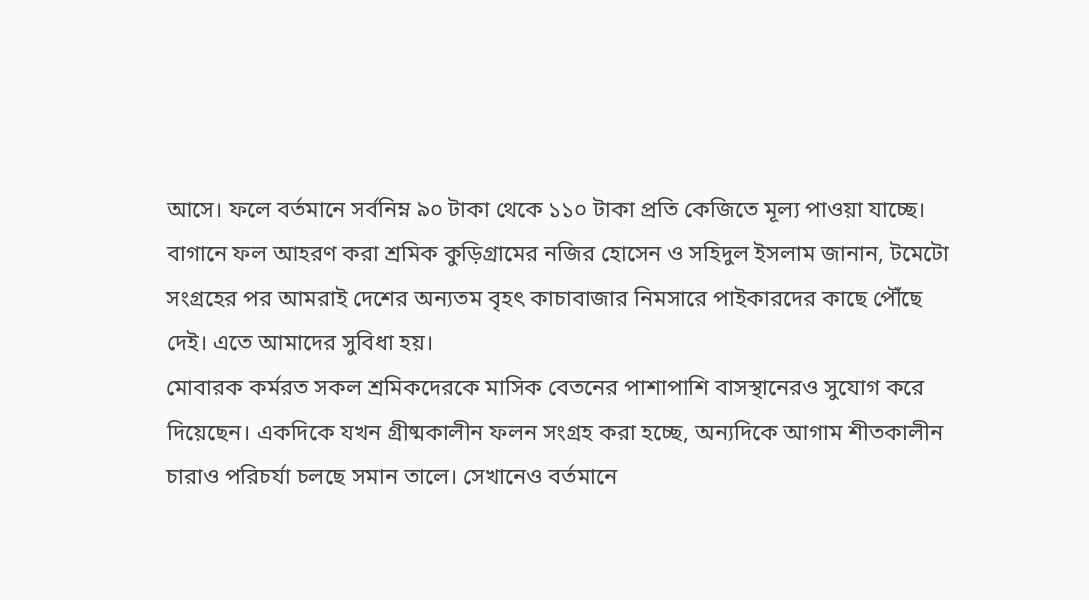আসে। ফলে বর্তমানে সর্বনিম্ন ৯০ টাকা থেকে ১১০ টাকা প্রতি কেজিতে মূল্য পাওয়া যাচ্ছে। বাগানে ফল আহরণ করা শ্রমিক কুড়িগ্রামের নজির হোসেন ও সহিদুল ইসলাম জানান, টমেটো সংগ্রহের পর আমরাই দেশের অন্যতম বৃহৎ কাচাবাজার নিমসারে পাইকারদের কাছে পৌঁছে দেই। এতে আমাদের সুবিধা হয়।
মোবারক কর্মরত সকল শ্রমিকদেরকে মাসিক বেতনের পাশাপাশি বাসস্থানেরও সুযোগ করে দিয়েছেন। একদিকে যখন গ্রীষ্মকালীন ফলন সংগ্রহ করা হচ্ছে, অন্যদিকে আগাম শীতকালীন চারাও পরিচর্যা চলছে সমান তালে। সেখানেও বর্তমানে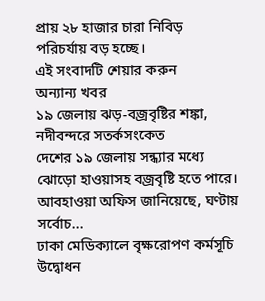প্রায় ২৮ হাজার চারা নিবিড় পরিচর্যায় বড় হচ্ছে।
এই সংবাদটি শেয়ার করুন
অন্যান্য খবর
১৯ জেলায় ঝড়-বজ্রবৃষ্টির শঙ্কা, নদীবন্দরে সতর্কসংকেত
দেশের ১৯ জেলায় সন্ধ্যার মধ্যে ঝোড়ো হাওয়াসহ বজ্রবৃষ্টি হতে পারে। আবহাওয়া অফিস জানিয়েছে, ঘণ্টায় সর্বোচ...
ঢাকা মেডিক্যালে বৃক্ষরোপণ কর্মসূচি উদ্বোধন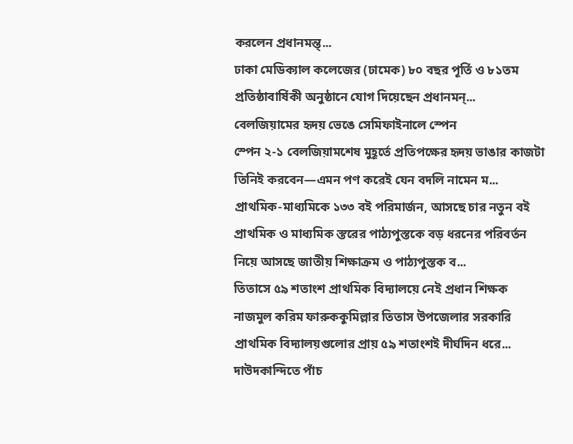করলেন প্রধানমন্ত্...
ঢাকা মেডিক্যাল কলেজের (ঢামেক) ৮০ বছর পূর্তি ও ৮১তম প্রতিষ্ঠাবার্ষিকী অনুষ্ঠানে যোগ দিয়েছেন প্রধানমন্...
বেলজিয়ামের হৃদয় ভেঙে সেমিফাইনালে স্পেন
স্পেন ২-১ বেলজিয়ামশেষ মুহূর্তে প্রতিপক্ষের হৃদয় ভাঙার কাজটা তিনিই করবেন—এমন পণ করেই যেন বদলি নামেন ম...
প্রাথমিক-মাধ্যমিকে ১৩৩ বই পরিমার্জন, আসছে চার নতুন বই
প্রাথমিক ও মাধ্যমিক স্তরের পাঠ্যপুস্তকে বড় ধরনের পরিবর্তন নিয়ে আসছে জাতীয় শিক্ষাক্রম ও পাঠ্যপুস্তক ব...
তিতাসে ৫৯ শতাংশ প্রাথমিক বিদ্যালয়ে নেই প্রধান শিক্ষক
নাজমুল করিম ফারুককুমিল্লার তিতাস উপজেলার সরকারি প্রাথমিক বিদ্যালয়গুলোর প্রায় ৫৯ শতাংশই দীর্ঘদিন ধরে...
দাউদকান্দিতে পাঁচ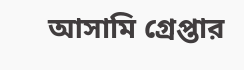আসামি গ্রেপ্তার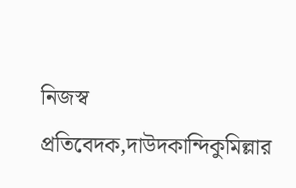নিজস্ব প্রতিবেদক,দাউদকান্দিকুমিল্লার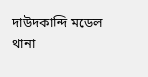দাউদকান্দি মডেল থানা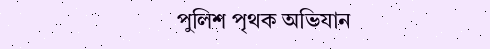পুলিশ পৃথক অভিযান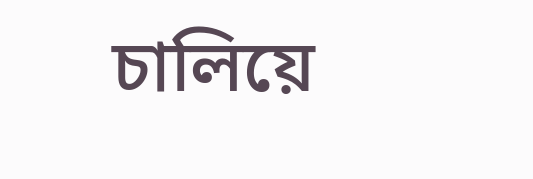চালিয়ে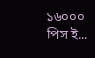১৬০০০ পিস ই...